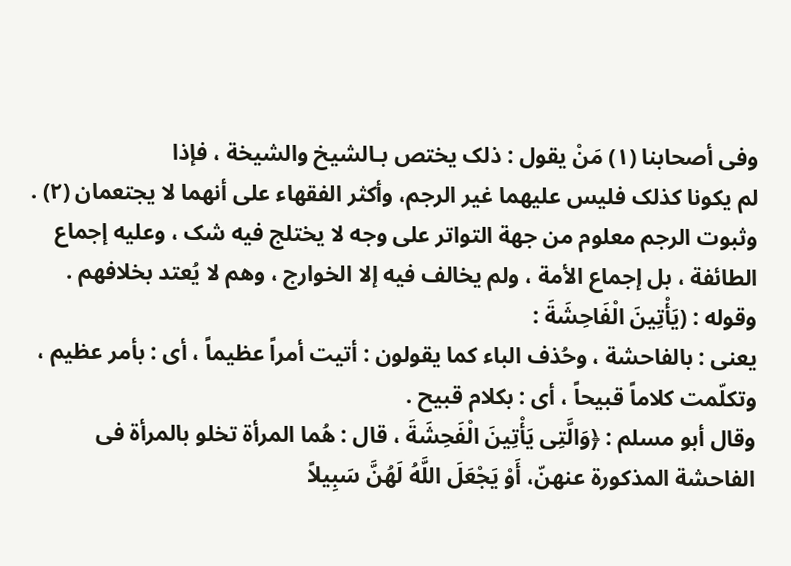وفی أصحابنا (١) مَنْ یقول : ذلک یختص بـالشیخ والشیخة ، فإذا
لم یکونا کذلک فلیس علیهما غیر الرجم، وأکثر الفقهاء على أنهما لا یجتعمان (٢) .
وثبوت الرجم معلوم من جهة التواتر على وجه لا یختلج فیه شک ، وعلیه إجماع الطائفة ، بل إجماع الأمة ، ولم یخالف فیه إلا الخوارج ، وهم لا یُعتد بخلافهم . وقوله : (یَأْتِینَ الْفَاحِشَةَ :
یعنی : بالفاحشة ، وحُذف الباء کما یقولون : أتیت أمراً عظیماً ، أی : بأمر عظیم ، وتکلّمت کلاماً قبیحاً ، أی : بکلام قبیح .
وقال أبو مسلم : ﴿وَالَّتِى یَأْتِینَ الْفَحِشَةَ ، قال : هُما المرأة تخلو بالمرأة فی الفاحشة المذکورة عنهنّ، أَوْ یَجْعَلَ اللَّهُ لَهُنَّ سَبِیلاً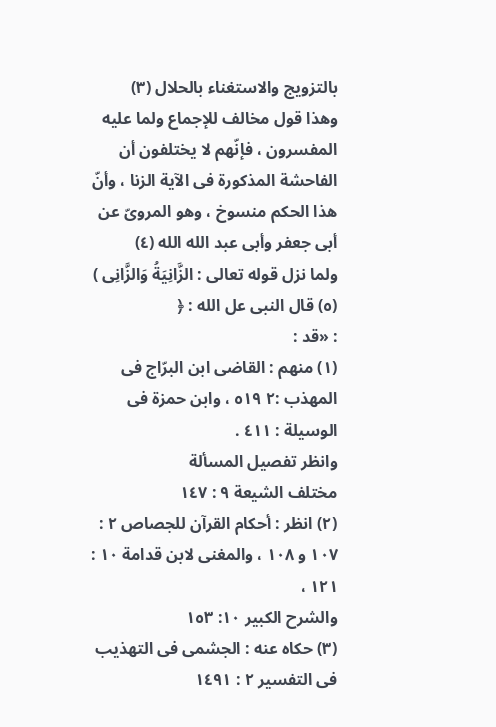بالتزویج والاستغناء بالحلال (٣)
وهذا قول مخالف للإجماع ولما علیه المفسرون ، فإنّهم لا یختلفون أن الفاحشة المذکورة فی الآیة الزنا ، وأنّ هذا الحکم منسوخ ، وهو المرویّ عن أبی جعفر وأبی عبد الله الله (٤)
ولما نزل قوله تعالى : الزَّانِیَةُ وَالزَّانِی ) (٥) قال النبی عل الله : ﴿
: «قد :
(١) منهم : القاضی ابن البرّاج فی المهذب :٢ ٥١٩ ، وابن حمزة فی الوسیلة : ٤١١ .
وانظر تفصیل المسألة
مختلف الشیعة ٩ : ١٤٧
(٢) انظر : أحکام القرآن للجصاص ٢ : ١٠٧ و ١٠۸ ، والمغنی لابن قدامة ١٠ : ١٢١ ،
والشرح الکبیر ١٠: ١٥٣
(٣) حکاه عنه : الجشمی فی التهذیب فی التفسیر ٢ : ١٤٩١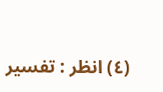(٤) انظر : تفسیر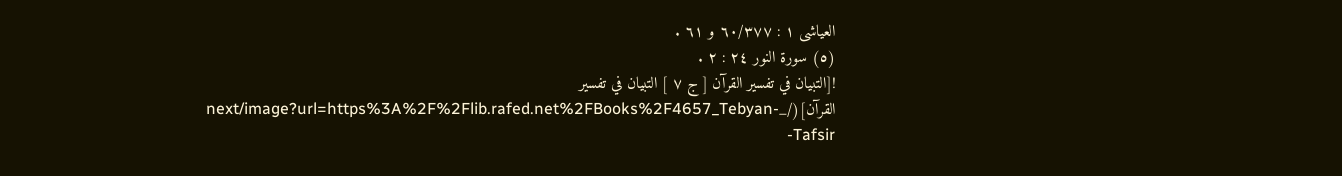العیاشی ١ : ٦٠/٣٧٧ و ٦١ .
(٥) سورة النور ٢٤ : ٢ .
![التبيان في تفسير القرآن [ ج ٧ ] التبيان في تفسير القرآن](/_next/image?url=https%3A%2F%2Flib.rafed.net%2FBooks%2F4657_Tebyan-Tafsir-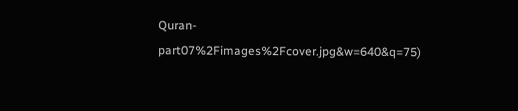Quran-part07%2Fimages%2Fcover.jpg&w=640&q=75)